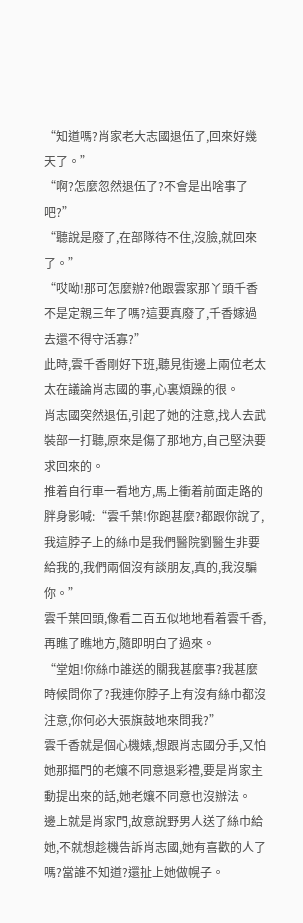“知道嗎?肖家老大志國退伍了,回來好幾天了。”
“啊?怎麼忽然退伍了?不會是出啥事了吧?”
“聽說是廢了,在部隊待不住,沒臉,就回來了。”
“哎呦!那可怎麼辦?他跟雲家那丫頭千香不是定親三年了嗎?這要真廢了,千香嫁過去還不得守活寡?”
此時,雲千香剛好下班,聽見街邊上兩位老太太在議論肖志國的事,心裏煩躁的很。
肖志國突然退伍,引起了她的注意,找人去武裝部一打聽,原來是傷了那地方,自己堅決要求回來的。
推着自行車一看地方,馬上衝着前面走路的胖身影喊:“雲千葉!你跑甚麼?都跟你說了,我這脖子上的絲巾是我們醫院劉醫生非要給我的,我們兩個沒有談朋友,真的,我沒騙你。”
雲千葉回頭,像看二百五似地地看着雲千香,再瞧了瞧地方,隨即明白了過來。
“堂姐!你絲巾誰送的關我甚麼事?我甚麼時候問你了?我連你脖子上有沒有絲巾都沒注意,你何必大張旗鼓地來問我?”
雲千香就是個心機婊,想跟肖志國分手,又怕她那摳門的老孃不同意退彩禮,要是肖家主動提出來的話,她老孃不同意也沒辦法。
邊上就是肖家門,故意說野男人送了絲巾給她,不就想趁機告訴肖志國,她有喜歡的人了嗎?當誰不知道?還扯上她做幌子。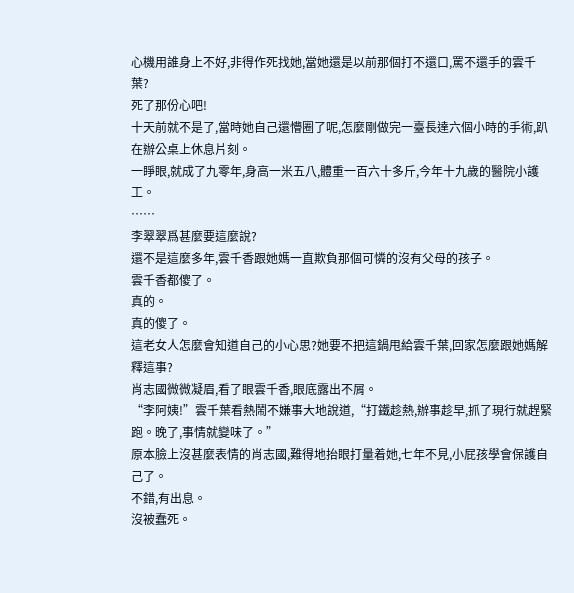心機用誰身上不好,非得作死找她,當她還是以前那個打不還口,罵不還手的雲千葉?
死了那份心吧!
十天前就不是了,當時她自己還懵圈了呢,怎麼剛做完一臺長達六個小時的手術,趴在辦公桌上休息片刻。
一睜眼,就成了九零年,身高一米五八,體重一百六十多斤,今年十九歲的醫院小護工。
……
李翠翠爲甚麼要這麼說?
還不是這麼多年,雲千香跟她媽一直欺負那個可憐的沒有父母的孩子。
雲千香都傻了。
真的。
真的傻了。
這老女人怎麼會知道自己的小心思?她要不把這鍋甩給雲千葉,回家怎麼跟她媽解釋這事?
肖志國微微凝眉,看了眼雲千香,眼底露出不屑。
“李阿姨!”雲千葉看熱鬧不嫌事大地說道,“打鐵趁熱,辦事趁早,抓了現行就趕緊跑。晚了,事情就變味了。”
原本臉上沒甚麼表情的肖志國,難得地抬眼打量着她,七年不見,小屁孩學會保護自己了。
不錯,有出息。
沒被蠢死。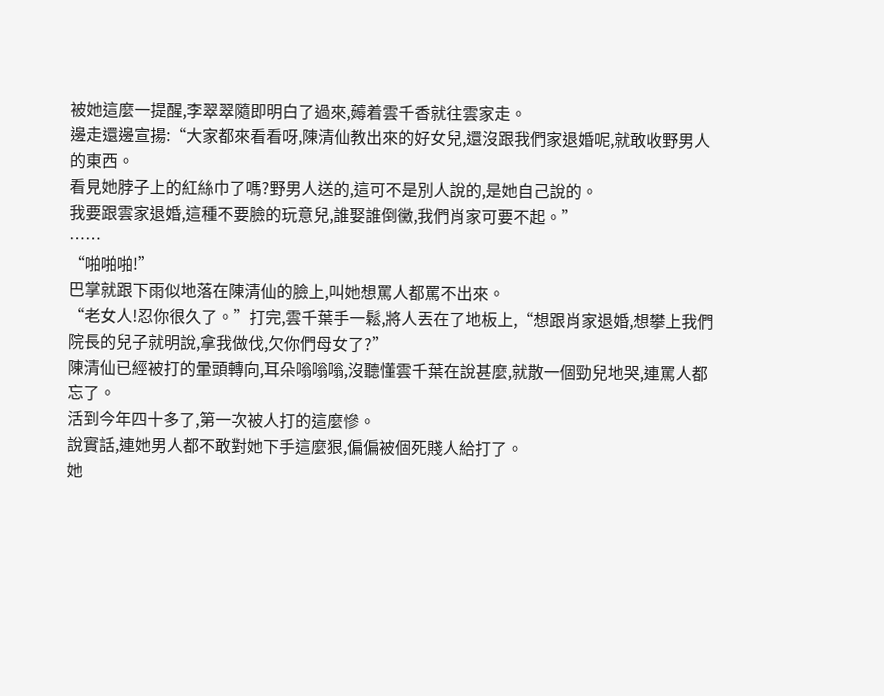被她這麼一提醒,李翠翠隨即明白了過來,薅着雲千香就往雲家走。
邊走還邊宣揚:“大家都來看看呀,陳清仙教出來的好女兒,還沒跟我們家退婚呢,就敢收野男人的東西。
看見她脖子上的紅絲巾了嗎?野男人送的,這可不是別人說的,是她自己說的。
我要跟雲家退婚,這種不要臉的玩意兒,誰娶誰倒黴,我們肖家可要不起。”
……
“啪啪啪!”
巴掌就跟下雨似地落在陳清仙的臉上,叫她想罵人都罵不出來。
“老女人!忍你很久了。”打完,雲千葉手一鬆,將人丟在了地板上,“想跟肖家退婚,想攀上我們院長的兒子就明說,拿我做伐,欠你們母女了?”
陳清仙已經被打的暈頭轉向,耳朵嗡嗡嗡,沒聽懂雲千葉在說甚麼,就散一個勁兒地哭,連罵人都忘了。
活到今年四十多了,第一次被人打的這麼慘。
說實話,連她男人都不敢對她下手這麼狠,偏偏被個死賤人給打了。
她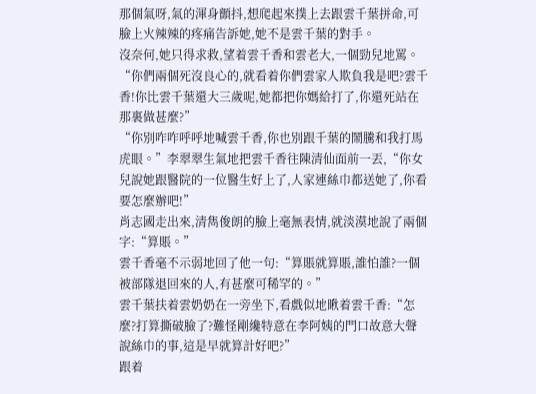那個氣呀,氣的渾身顫抖,想爬起來撲上去跟雲千葉拼命,可臉上火辣辣的疼痛告訴她,她不是雲千葉的對手。
沒奈何,她只得求救,望着雲千香和雲老大,一個勁兒地罵。
“你們兩個死沒良心的,就看着你們雲家人欺負我是吧?雲千香!你比雲千葉還大三歲呢,她都把你媽給打了,你還死站在那裏做甚麼?”
“你別咋咋呼呼地喊雲千香,你也別跟千葉的鬧騰和我打馬虎眼。”李翠翠生氣地把雲千香往陳清仙面前一丟,“你女兒說她跟醫院的一位醫生好上了,人家連絲巾都送她了,你看要怎麼辦吧!”
肖志國走出來,清雋俊朗的臉上毫無表情,就淡漠地說了兩個字:“算賬。”
雲千香毫不示弱地回了他一句:“算賬就算賬,誰怕誰?一個被部隊退回來的人,有甚麼可稀罕的。”
雲千葉扶着雲奶奶在一旁坐下,看戲似地瞅着雲千香:“怎麼?打算撕破臉了?難怪剛纔特意在李阿姨的門口故意大聲說絲巾的事,這是早就算計好吧?”
跟着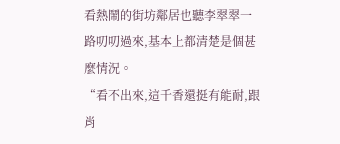看熱鬧的街坊鄰居也聽李翠翠一路叨叨過來,基本上都清楚是個甚麼情況。
“看不出來,這千香還挺有能耐,跟肖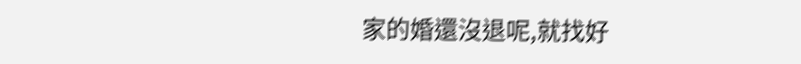家的婚還沒退呢,就找好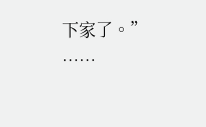下家了。”
……